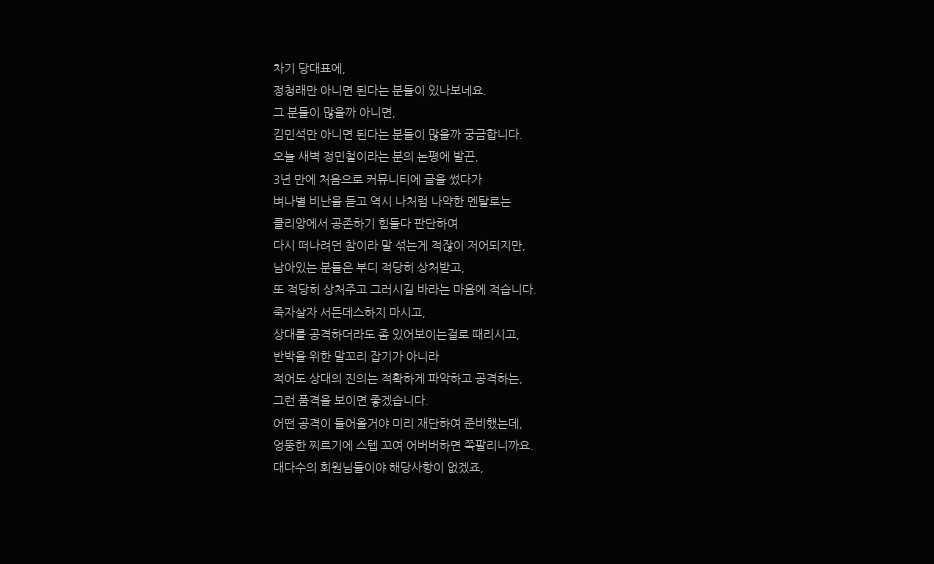차기 당대표에,
정청래만 아니면 된다는 분들이 있나보네요.
그 분들이 많을까 아니면,
김민석만 아니면 된다는 분들이 많을까 궁금합니다.
오늘 새벽 정민철이라는 분의 논평에 발끈,
3년 만에 처음으로 커뮤니티에 글을 썼다가
벼나별 비난을 듣고 역시 나처럼 나약한 멘탈로는
클리앙에서 공존하기 힘들다 판단하여
다시 떠나려던 참이라 말 섞는게 적잖이 저어되지만,
남아있는 분들은 부디 적당히 상처받고,
또 적당히 상처주고 그러시길 바라는 마음에 적습니다.
죽자살자 서든데스하지 마시고,
상대를 공격하더라도 좀 있어보이는걸로 때리시고,
반박을 위한 말꼬리 잡기가 아니라
적어도 상대의 진의는 적확하게 파악하고 공격하는,
그런 품격을 보이면 좋겠습니다.
어떤 공격이 들어올거야 미리 재단하여 준비했는데,
엉뚱한 찌르기에 스텝 꼬여 어버버하면 쪽팔리니까요.
대다수의 회원님들이야 해당사항이 없겠죠,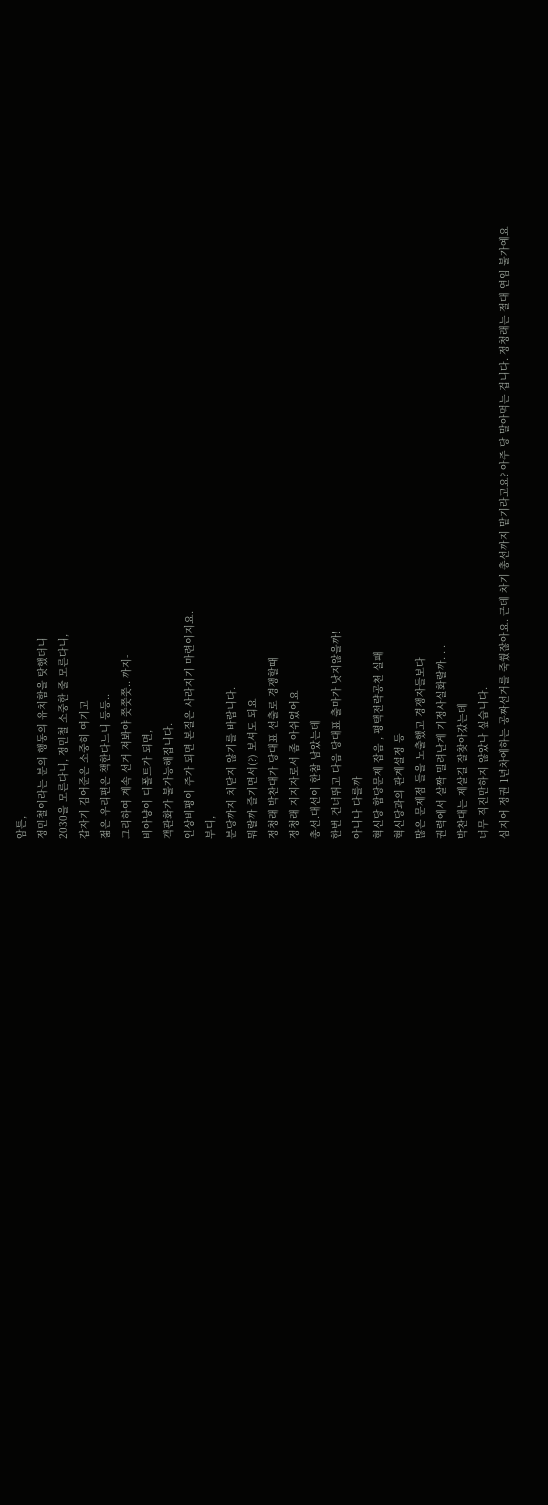암튼,
정민철이라는 분의 행동의 유치함을 탓했더니
2030을 모른다니, 정민철 소중한 줄 모른다니,
갑자기 김어준은 소중히 여기고
젊은 우리편은 책한다느니 등등..
그리하여 계속 선거 져봐야 쯧쯧쯧.. 까지-
비아냥이 디폴트가 되면,
객관화가 불가능해집니다.
인상비평이 주가 되면 본질은 사라지기 마련이지요.
부디,
분당까지 치닫지 않기를 바랍니다.
뭐랄까 즐기면서(?) 보셔도 되요
정청래 박찬대가 당대표 선출로 경쟁할때
정청래 지지자로서 좀 아쉬었어요
총선.대선이 한참 남았는데
한번 건너뛰고 다음 당대표 출마가 낫지않을까!
아니나 다를까
혁신당 합당문제 잡음 , 평택전략공천 실패
혁신당과의 관계설정 등
많은 문제점 들을 노출했고 경쟁자들보다
권력에서 살짝 밀려난게 기정사실화랄까. . .
박찬대는 제살길 잘찾아갔는데
너무 직진만하지 않았나 싶습니다.
심지어 정권 1년차에하는 공짜선거를 죽쒔잖아요. 근데 차기 총선까지 맡기라고요? 아주 당 말아먹는 겁니다. 정청래는 절대 연임 불가예요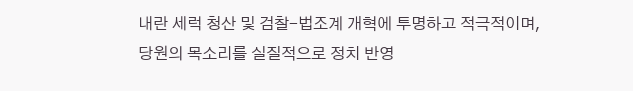내란 세럭 청산 및 검찰-법조계 개혁에 투명하고 적극적이며,
당원의 목소리를 실질적으로 정치 반영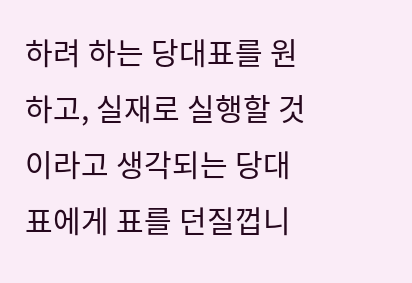하려 하는 당대표를 원하고, 실재로 실행할 것이라고 생각되는 당대표에게 표를 던질껍니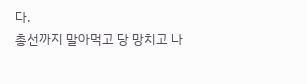다.
총선까지 말아먹고 당 망치고 나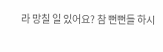라 망칠 일 있어요? 참 뻔뻔들 하시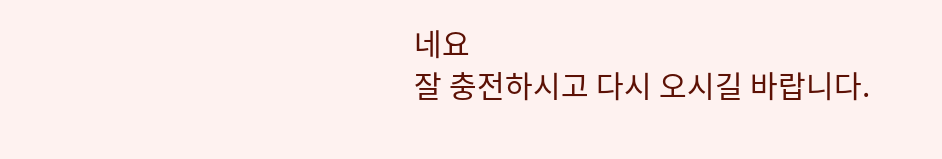네요
잘 충전하시고 다시 오시길 바랍니다.